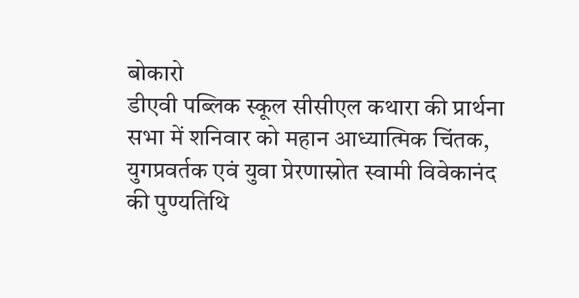बोकारो
डीएवी पब्लिक स्कूल सीसीएल कथारा की प्रार्थना सभा में शनिवार को महान आध्यात्मिक चिंतक, युगप्रवर्तक एवं युवा प्रेरणास्रोत स्वामी विवेकानंद की पुण्यतिथि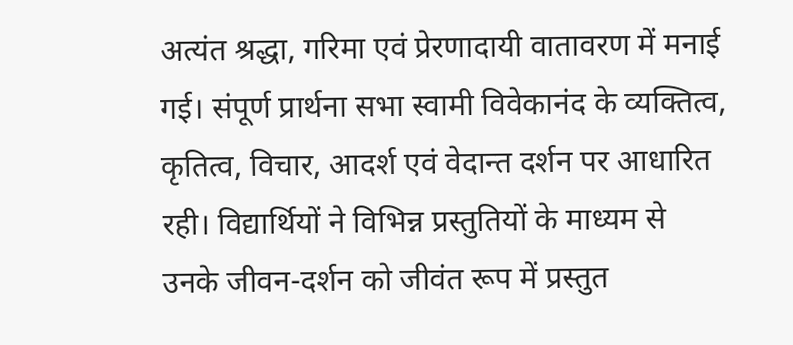अत्यंत श्रद्धा, गरिमा एवं प्रेरणादायी वातावरण में मनाई गई। संपूर्ण प्रार्थना सभा स्वामी विवेकानंद के व्यक्तित्व, कृतित्व, विचार, आदर्श एवं वेदान्त दर्शन पर आधारित रही। विद्यार्थियों ने विभिन्न प्रस्तुतियों के माध्यम से उनके जीवन-दर्शन को जीवंत रूप में प्रस्तुत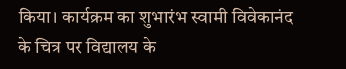किया। कार्यक्रम का शुभारंभ स्वामी विवेकानंद के चित्र पर विद्यालय के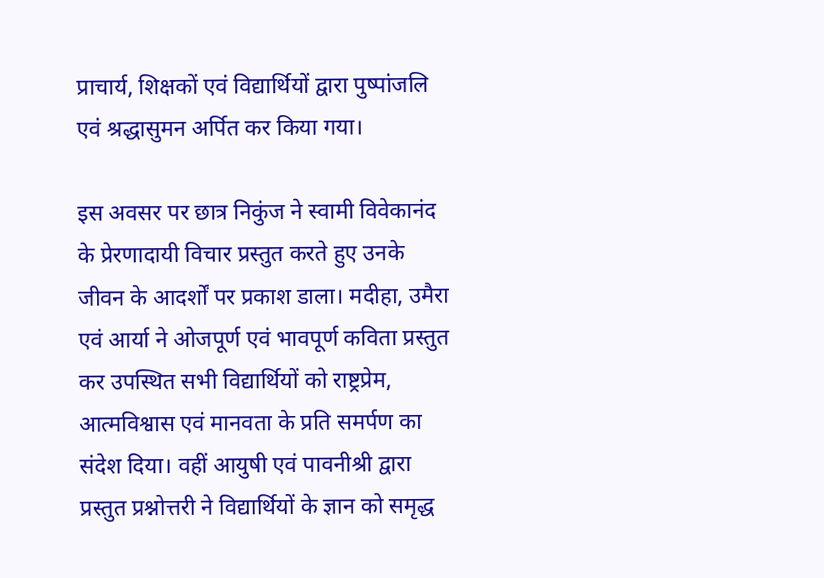प्राचार्य, शिक्षकों एवं विद्यार्थियों द्वारा पुष्पांजलि एवं श्रद्धासुमन अर्पित कर किया गया।

इस अवसर पर छात्र निकुंज ने स्वामी विवेकानंद के प्रेरणादायी विचार प्रस्तुत करते हुए उनके जीवन के आदर्शों पर प्रकाश डाला। मदीहा, उमैरा एवं आर्या ने ओजपूर्ण एवं भावपूर्ण कविता प्रस्तुत कर उपस्थित सभी विद्यार्थियों को राष्ट्रप्रेम, आत्मविश्वास एवं मानवता के प्रति समर्पण का संदेश दिया। वहीं आयुषी एवं पावनीश्री द्वारा प्रस्तुत प्रश्नोत्तरी ने विद्यार्थियों के ज्ञान को समृद्ध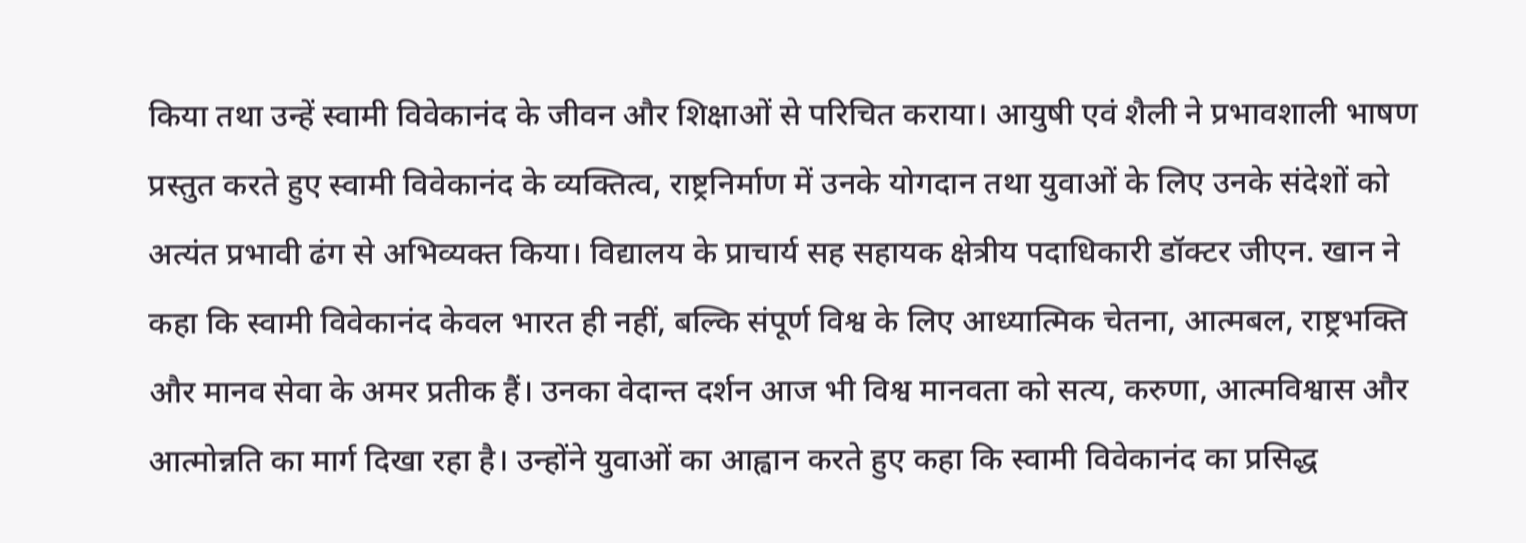किया तथा उन्हें स्वामी विवेकानंद के जीवन और शिक्षाओं से परिचित कराया। आयुषी एवं शैली ने प्रभावशाली भाषण प्रस्तुत करते हुए स्वामी विवेकानंद के व्यक्तित्व, राष्ट्रनिर्माण में उनके योगदान तथा युवाओं के लिए उनके संदेशों को अत्यंत प्रभावी ढंग से अभिव्यक्त किया। विद्यालय के प्राचार्य सह सहायक क्षेत्रीय पदाधिकारी डॉक्टर जीएन. खान ने कहा कि स्वामी विवेकानंद केवल भारत ही नहीं, बल्कि संपूर्ण विश्व के लिए आध्यात्मिक चेतना, आत्मबल, राष्ट्रभक्ति और मानव सेवा के अमर प्रतीक हैं। उनका वेदान्त दर्शन आज भी विश्व मानवता को सत्य, करुणा, आत्मविश्वास और आत्मोन्नति का मार्ग दिखा रहा है। उन्होंने युवाओं का आह्वान करते हुए कहा कि स्वामी विवेकानंद का प्रसिद्ध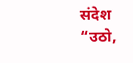संदेश “उठो,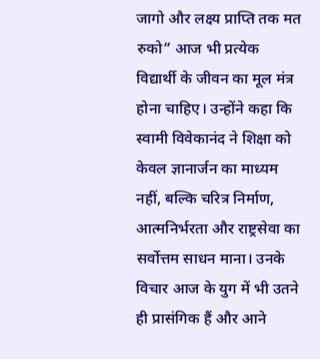जागो और लक्ष्य प्राप्ति तक मत रुको” आज भी प्रत्येक विद्यार्थी के जीवन का मूल मंत्र होना चाहिए। उन्होंने कहा कि स्वामी विवेकानंद ने शिक्षा को केवल ज्ञानार्जन का माध्यम नहीं, बल्कि चरित्र निर्माण, आत्मनिर्भरता और राष्ट्रसेवा का सर्वोत्तम साधन माना। उनके विचार आज के युग में भी उतने ही प्रासंगिक हैं और आने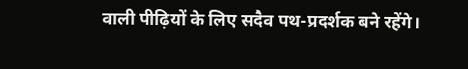वाली पीढ़ियों के लिए सदैव पथ-प्रदर्शक बने रहेंगे।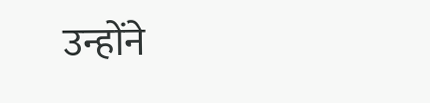उन्होंने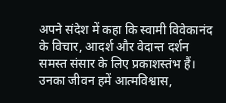अपने संदेश में कहा कि स्वामी विवेकानंद के विचार, आदर्श और वेदान्त दर्शन समस्त संसार के लिए प्रकाशस्तंभ हैं। उनका जीवन हमें आत्मविश्वास,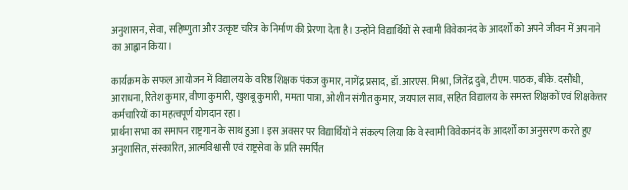अनुशासन, सेवा, सहिष्णुता और उत्कृष्ट चरित्र के निर्माण की प्रेरणा देता है। उन्होंने विद्यार्थियों से स्वामी विवेकानंद के आदर्शों को अपने जीवन में अपनाने का आह्वान किया।

कार्यक्रम के सफल आयोजन में विद्यालय के वरिष्ठ शिक्षक पंकज कुमार, नागेंद्र प्रसाद, डॉ.आरएस. मिश्रा, जितेंद्र दुबे, टीएम. पाठक, बीके. दसौंधी, आराधना, रितेश कुमार, वीणा कुमारी, खुशबू कुमारी, ममता पात्रा, ओशीन संगीत कुमार, जयपाल साव, सहित विद्यालय के समस्त शिक्षकों एवं शिक्षकेत्तर कर्मचारियों का महत्वपूर्ण योगदान रहा।
प्रार्थना सभा का समापन राष्ट्रगान के साथ हुआ। इस अवसर पर विद्यार्थियों ने संकल्प लिया कि वे स्वामी विवेकानंद के आदर्शों का अनुसरण करते हुए अनुशासित, संस्कारित, आत्मविश्वासी एवं राष्ट्रसेवा के प्रति समर्पित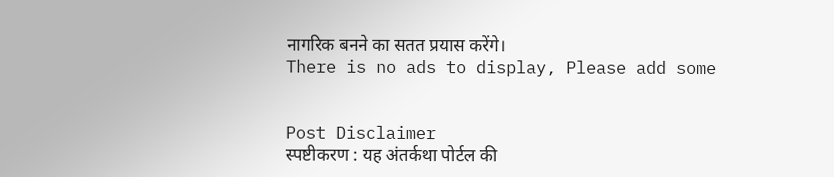नागरिक बनने का सतत प्रयास करेंगे।
There is no ads to display, Please add some


Post Disclaimer
स्पष्टीकरण : यह अंतर्कथा पोर्टल की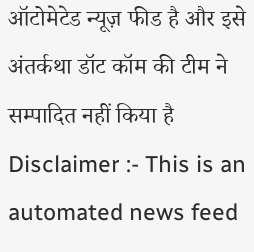ऑटोमेटेड न्यूज़ फीड है और इसे अंतर्कथा डॉट कॉम की टीम ने सम्पादित नहीं किया है
Disclaimer :- This is an automated news feed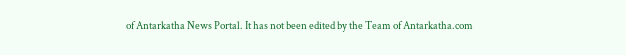of Antarkatha News Portal. It has not been edited by the Team of Antarkatha.com